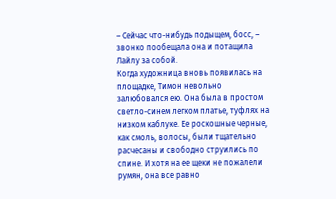– Сейчас что-нибудь подыщем, босс, – звонко пообещала она и потащила Лайлу за собой.
Когда художница вновь появилась на площадке, Тимон невольно залюбовался ею. Она была в простом светло-синем легком платье, туфлях на низком каблуке. Ее роскошные черные, как смоль, волосы, были тщательно расчесаны и свободно струились по спине. И хотя на ее щеки не пожалели румян, она все равно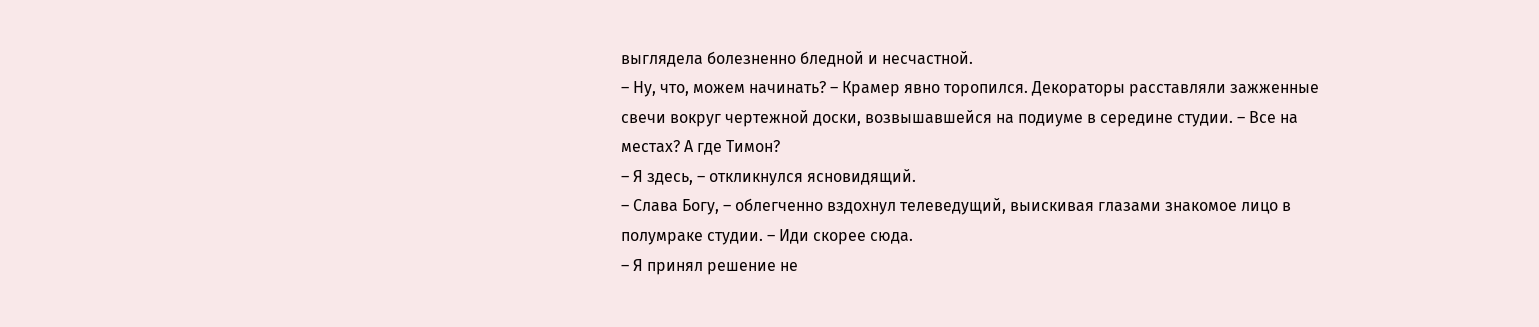выглядела болезненно бледной и несчастной.
– Ну, что, можем начинать? – Крамер явно торопился. Декораторы расставляли зажженные свечи вокруг чертежной доски, возвышавшейся на подиуме в середине студии. – Все на местах? А где Тимон?
– Я здесь, – откликнулся ясновидящий.
– Слава Богу, – облегченно вздохнул телеведущий, выискивая глазами знакомое лицо в полумраке студии. – Иди скорее сюда.
– Я принял решение не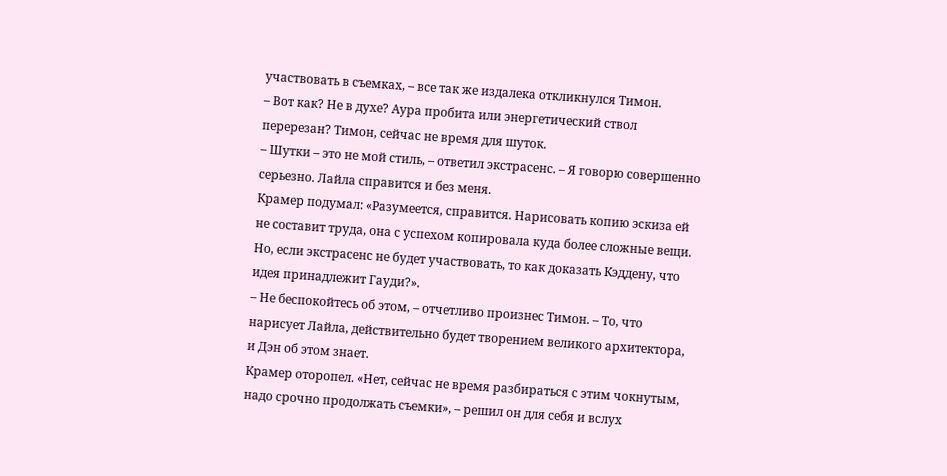участвовать в съемках, – все так же издалека откликнулся Тимон.
– Вот как? Не в духе? Аура пробита или энергетический ствол перерезан? Тимон, сейчас не время для шуток.
– Шутки – это не мой стиль, – ответил экстрасенс. – Я говорю совершенно серьезно. Лайла справится и без меня.
Крамер подумал: «Разумеется, справится. Нарисовать копию эскиза ей не составит труда, она с успехом копировала куда более сложные вещи. Но, если экстрасенс не будет участвовать, то как доказать Кэддену, что идея принадлежит Гауди?».
– Не беспокойтесь об этом, – отчетливо произнес Тимон. – То, что нарисует Лайла, действительно будет творением великого архитектора, и Дэн об этом знает.
Крамер оторопел. «Нет, сейчас не время разбираться с этим чокнутым, надо срочно продолжать съемки», – решил он для себя и вслух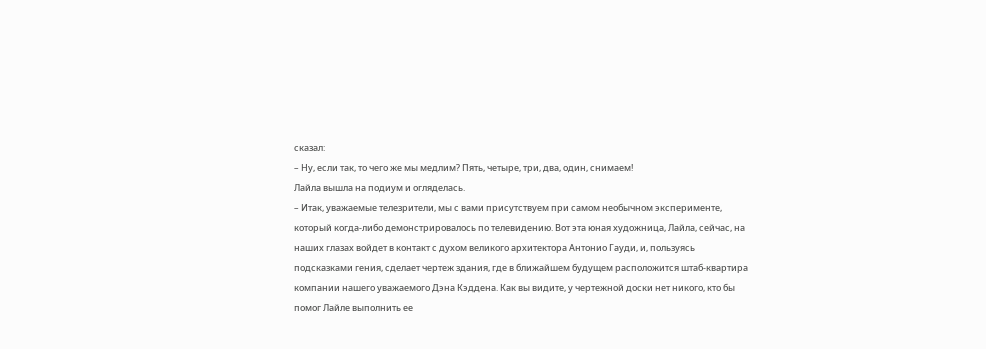сказал:
– Ну, если так, то чего же мы медлим? Пять, четыре, три, два, один, снимаем!
Лайла вышла на подиум и огляделась.
– Итак, уважаемые телезрители, мы с вами присутствуем при самом необычном эксперименте, который когда-либо демонстрировалось по телевидению. Вот эта юная художница, Лайла, сейчас, на наших глазах войдет в контакт с духом великого архитектора Антонио Гауди, и, пользуясь подсказками гения, сделает чертеж здания, где в ближайшем будущем расположится штаб-квартира компании нашего уважаемого Дэна Кэддена. Как вы видите, у чертежной доски нет никого, кто бы помог Лайле выполнить ее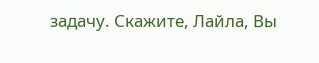задачу. Скажите, Лайла, Вы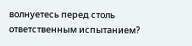волнуетесь перед столь ответственным испытанием?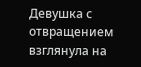Девушка с отвращением взглянула на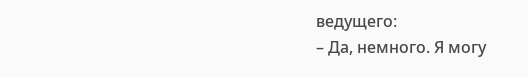ведущего:
– Да, немного. Я могу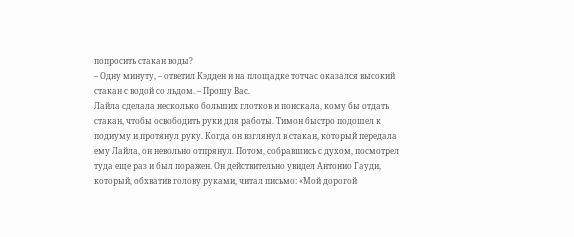попросить стакан воды?
– Одну минуту, – ответил Кэдден и на площадке тотчас оказался высокий стакан с водой со льдом. – Прошу Вас.
Лайла сделала несколько больших глотков и поискала, кому бы отдать стакан, чтобы освободить руки для работы. Тимон быстро подошел к подиуму и протянул руку. Когда он взглянул в стакан, который передала ему Лайла, он невольно отпрянул. Потом, собравшись с духом, посмотрел туда еще раз и был поражен. Он действительно увидел Антонио Гауди, который, обхватив голову руками, читал письмо: «Мой дорогой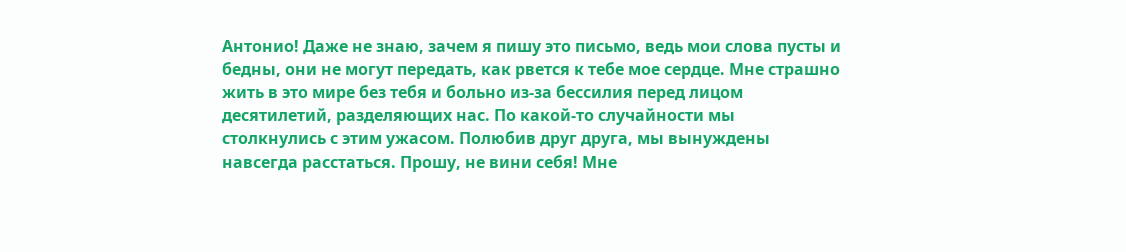Антонио! Даже не знаю, зачем я пишу это письмо, ведь мои слова пусты и бедны, они не могут передать, как рвется к тебе мое сердце. Мне страшно жить в это мире без тебя и больно из-за бессилия перед лицом десятилетий, разделяющих нас. По какой-то случайности мы столкнулись с этим ужасом. Полюбив друг друга, мы вынуждены навсегда расстаться. Прошу, не вини себя! Мне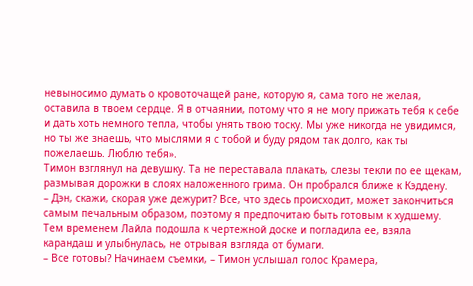невыносимо думать о кровоточащей ране, которую я, сама того не желая, оставила в твоем сердце. Я в отчаянии, потому что я не могу прижать тебя к себе и дать хоть немного тепла, чтобы унять твою тоску. Мы уже никогда не увидимся, но ты же знаешь, что мыслями я с тобой и буду рядом так долго, как ты пожелаешь. Люблю тебя».
Тимон взглянул на девушку. Та не переставала плакать, слезы текли по ее щекам, размывая дорожки в слоях наложенного грима. Он пробрался ближе к Кэддену.
– Дэн, скажи, скорая уже дежурит? Все, что здесь происходит, может закончиться самым печальным образом, поэтому я предпочитаю быть готовым к худшему.
Тем временем Лайла подошла к чертежной доске и погладила ее, взяла карандаш и улыбнулась, не отрывая взгляда от бумаги.
– Все готовы? Начинаем съемки, – Тимон услышал голос Крамера,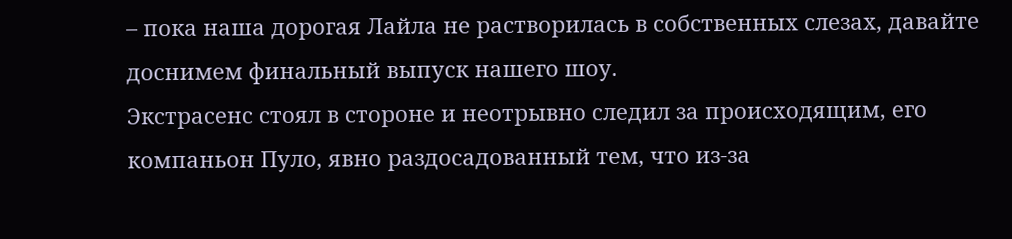– пока наша дорогая Лайла не растворилась в собственных слезах, давайте доснимем финальный выпуск нашего шоу.
Экстрасенс стоял в стороне и неотрывно следил за происходящим, его компаньон Пуло, явно раздосадованный тем, что из-за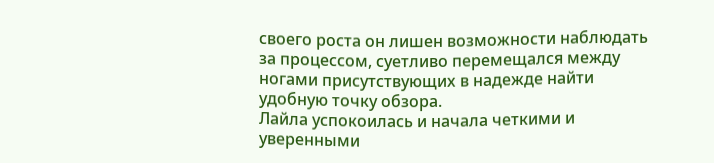своего роста он лишен возможности наблюдать за процессом, суетливо перемещался между ногами присутствующих в надежде найти удобную точку обзора.
Лайла успокоилась и начала четкими и уверенными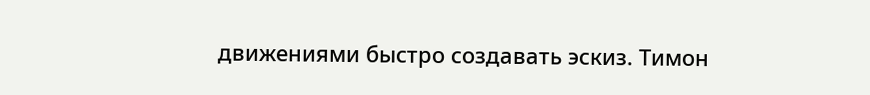движениями быстро создавать эскиз. Тимон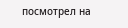посмотрел на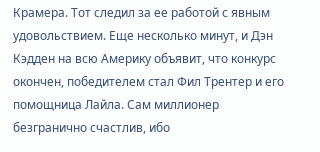Крамера. Тот следил за ее работой с явным удовольствием. Еще несколько минут, и Дэн Кэдден на всю Америку объявит, что конкурс окончен, победителем стал Фил Трентер и его помощница Лайла. Сам миллионер безгранично счастлив, ибо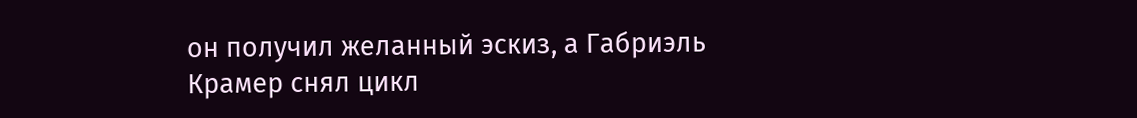он получил желанный эскиз, а Габриэль Крамер снял цикл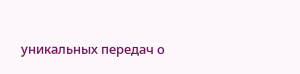уникальных передач о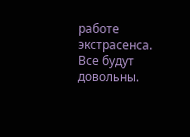работе экстрасенса. Все будут довольны.